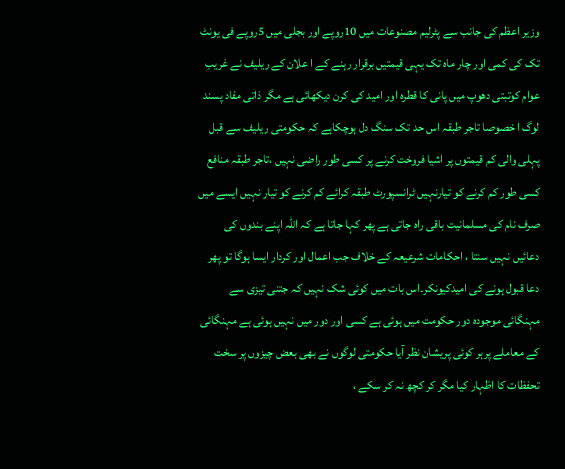وزیر اعظم کی جانب سے پٹرلیم مصنوعات میں 10روپے اور بجلی میں 5روپے فی یونٹ تک کی کمی اور چار ماہ تک یہی قیمتیں برقرار رہنے کے ا علان کے ریلیف نے غریب عوام کوتبتی دھوپ میں پانی کا قطرہ اور امید کی کرن دیکھائی ہے مگر ذاتی مفاد پسند لوگ ا خصوصا تاجر طبقہ اس حد تک سنگ دل ہوچکاہے کہ حکومتی ریلیف سے قبل پہلی والی کم قیمتوں پر اشیا فروخت کرنے پر کسی طور راضی نہیں ،تاجر طبقہ منافع کسی طور کم کرنے کو تیارنہیں ٹرانسپورٹ طبقہ کرائے کم کرنے کو تیار نہیں ایسے میں صرف نام کی مسلمانیت باقی راہ جاتی ہے پھر کہا جاتا ہے کہ اللہ اپنے بندوں کی دعائیں نہیں سنتا ، احکامات شرعیعہ کے خلاف جب اعمال اور کردار ایسا ہوگا تو پھر دعا قبول ہونے کی امیدکیونکر۔اس بات میں کوئی شک نہیں کہ جتنی تیزی سے مہنگائی موجودہ دور حکومت میں ہوئی ہے کسی اور دور میں نہیں ہوئی ہے مہنگائی کے معاملے پرہر کوئی پریشان نظر آیا حکومتی لوگوں نے بھی بعض چیزوں پر سخت تحفظات کا اظہار کیا مگر کر کچھ نہ کر سکے ،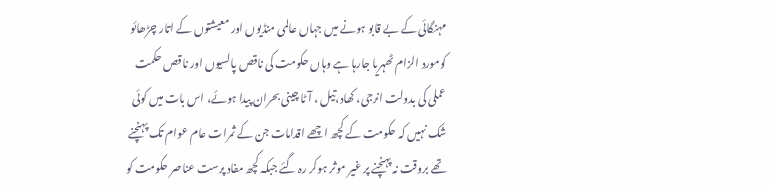مہنگائی کے بے قابو ہونے میں جہاں عالمی منڈیوں اور معیشتوں کے اتار چڑھائو کومورد الزام ٹھہریا جارہا ہے وہاں حکومت کی ناقص پالسیوں اور ناقص حکمت عملی کی بدولت انرجی، کھاد،تیل ، آٹا چینی بحران پیدا ہوئے، اس بات میں کوئی شک نہیں کہ حکومت کے کچھ اچھے اقدامات جن کے ثمرات عام عوام تک پہنچنے تھے بروقت نہ پہنچنے پر غیر موثر ہوکر رہ گئے جبکہ کچھ مفاد پرست عناصر حکومت کو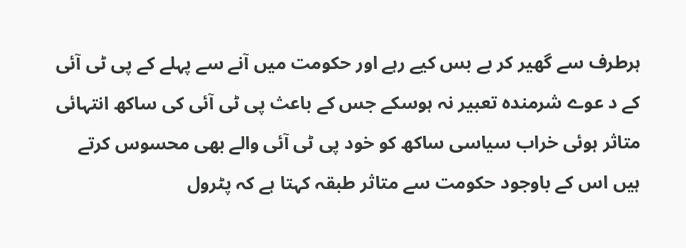ہرطرف سے گھیر کر بے بس کیے رہے اور حکومت میں آنے سے پہلے کے پی ٹی آئی کے د عوے شرمندہ تعبیر نہ ہوسکے جس کے باعث پی ٹی آئی کی ساکھ انتہائی متاثر ہوئی خراب سیاسی ساکھ کو خود پی ٹی آئی والے بھی محسوس کرتے ہیں اس کے باوجود حکومت سے متاثر طبقہ کہتا ہے کہ پٹرول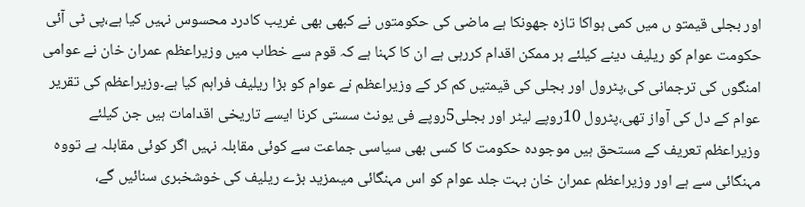اور بجلی قیمتو ں میں کمی ہواکا تازہ جھونکا ہے ماضی کی حکومتوں نے کبھی بھی غریب کادرد محسوس نہیں کیا ہے،پی ٹی آئی حکومت عوام کو ریلیف دینے کیلئے ہر ممکن اقدام کررہی ہے ان کا کہنا ہے کہ قوم سے خطاب میں وزیراعظم عمران خان نے عوامی امنگوں کی ترجمانی کی،پٹرول اور بجلی کی قیمتیں کم کر کے وزیراعظم نے عوام کو بڑا ریلیف فراہم کیا ہے۔وزیراعظم کی تقریر عوام کے دل کی آواز تھی،پٹرول 10روپے لیٹر اور بجلی5روپے فی یونٹ سستی کرنا ایسے تاریخی اقدامات ہیں جن کیلئے وزیراعظم تعریف کے مستحق ہیں موجودہ حکومت کا کسی بھی سیاسی جماعت سے کوئی مقابلہ نہیں اگر کوئی مقابلہ ہے تووہ مہنگائی سے ہے اور وزیراعظم عمران خان بہت جلد عوام کو اس مہنگائی میںمزید بڑے ریلیف کی خوشخبری سنائیں گے،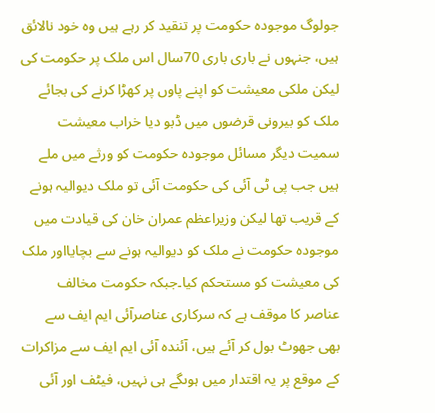جولوگ موجودہ حکومت پر تنقید کر رہے ہیں وہ خود نالائق ہیں، جنہوں نے باری باری 70سال اس ملک پر حکومت کی لیکن ملکی معیشت کو اپنے پاوں پر کھڑا کرنے کی بجائے ملک کو بیرونی قرضوں میں ڈبو دیا خراب معیشت سمیت دیگر مسائل موجودہ حکومت کو ورثے میں ملے ہیں جب پی ٹی آئی کی حکومت آئی تو ملک دیوالیہ ہونے کے قریب تھا لیکن وزیراعظم عمران خان کی قیادت میں موجودہ حکومت نے ملک کو دیوالیہ ہونے سے بچایااور ملک کی معیشت کو مستحکم کیا۔جبکہ حکومت مخالف عناصر کا موقف ہے کہ سرکاری عناصرآئی ایم ایف سے بھی جھوٹ بول کر آئے ہیں، آئندہ آئی ایم ایف سے مزاکرات کے موقع پر یہ اقتدار میں ہوںگے ہی نہیں، فیٹف اور آئی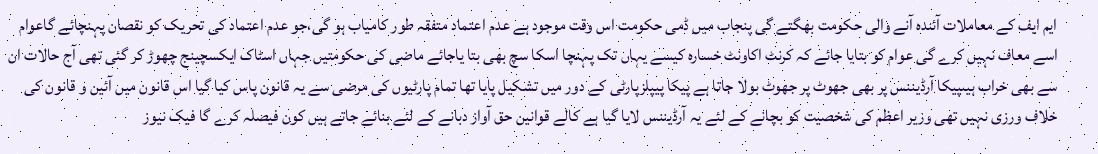ایم ایف کے معاملات آئندہ آنے والی حکومت بھگتے گی پنجاب میں ڈمی حکومت اس وقت موجود ہے عدم اعتماد متفقہ طور کامیاب ہو گی،جو عدم اعتماد کی تحریک کو نقصان پہنچائے گاعوام اسے معاف نہیں کرے گی عوام کو بتایا جائے کہ کرنٹ اکاونٹ خسارہ کیسے یہاں تک پہنچا اسکا سچ بھی بتا یاجائے ماضی کی حکومتیں جہاں اسٹاک ایکسچینج چھوڑ کر گئی تھی آج حالات ان سے بھی خراب ہیںپیکا آرڈیننس پر بھی جھوٹ پر جھوٹ بولا جاتا ہے پیکا پیپلزپارٹی کے دور میں تشکیل پایا تھا تمام پارٹیوں کی مرضی سے یہ قانون پاس کیا گیا اس قانون میں آئین و قانون کی خلاف ورزی نہیں تھی وزیر اعظم کی شخصیت کو بچانے کے لئے یہ آرڈیننس لایا گیا ہے کالے قوانین حق آواز دبانے کے لئے بنائے جاتے ہیں کون فیصلہ کرے گا فیک نیوز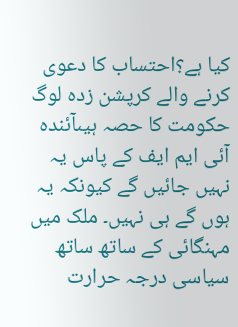کیا ہے؟احتساب کا دعوی کرنے والے کرپشن زدہ لوگ حکومت کا حصہ ہیںآئندہ آئی ایم ایف کے پاس یہ نہیں جائیں گے کیونکہ یہ ہوں گے ہی نہیں۔ ملک میں مہنگائی کے ساتھ ساتھ سیاسی درجہ حرارت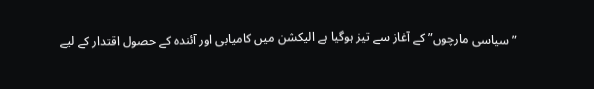”سیاسی مارچوں” کے آغاز سے تیز ہوگیا ہے الیکشن میں کامیابی اور آئندہ کے حصول اقتدار کے لیے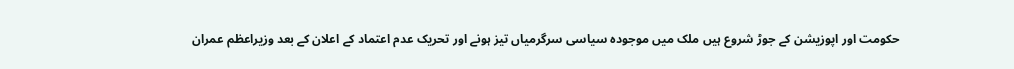حکومت اور اپوزیشن کے جوڑ شروع ہیں ملک میں موجودہ سیاسی سرگرمیاں تیز ہونے اور تحریک عدم اعتماد کے اعلان کے بعد وزیراعظم عمران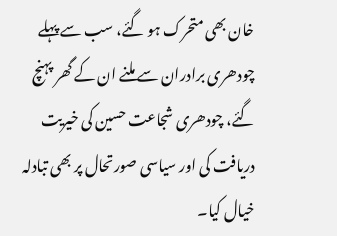خان بھی متحرک ہو گئے، سب سے پہلے چودھری برادران سے ملنے ان کے گھر پہنچ گئے، چودھری شجاعت حسین کی خیریت دریافت کی اور سیاسی صورتحال پر بھی تبادلہ خیال کیا۔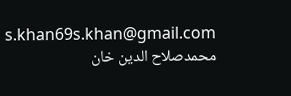s.khan69s.khan@gmail.com
محمدصلاح الدین خان